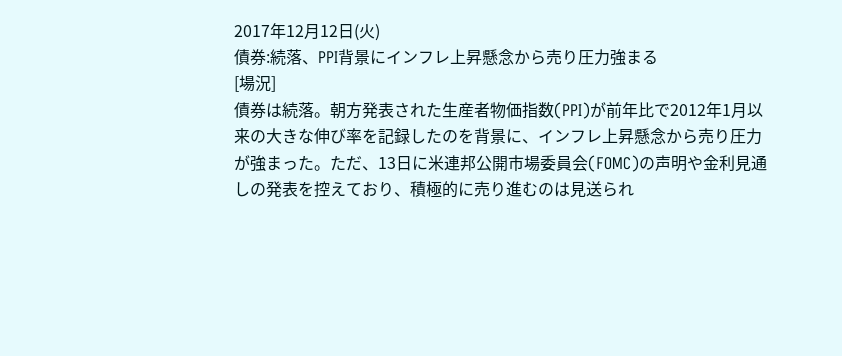2017年12月12日(火)
債券:続落、PPI背景にインフレ上昇懸念から売り圧力強まる
[場況]
債券は続落。朝方発表された生産者物価指数(PPI)が前年比で2012年1月以来の大きな伸び率を記録したのを背景に、インフレ上昇懸念から売り圧力が強まった。ただ、13日に米連邦公開市場委員会(FOMC)の声明や金利見通しの発表を控えており、積極的に売り進むのは見送られ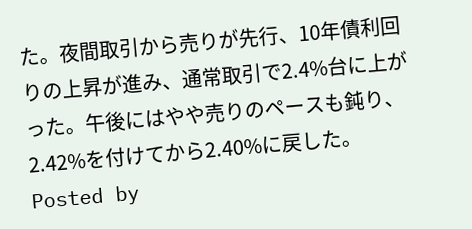た。夜間取引から売りが先行、10年債利回りの上昇が進み、通常取引で2.4%台に上がった。午後にはやや売りのペースも鈍り、2.42%を付けてから2.40%に戻した。
Posted by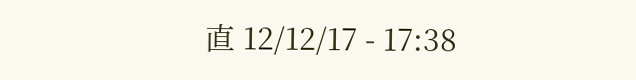直 12/12/17 - 17:38